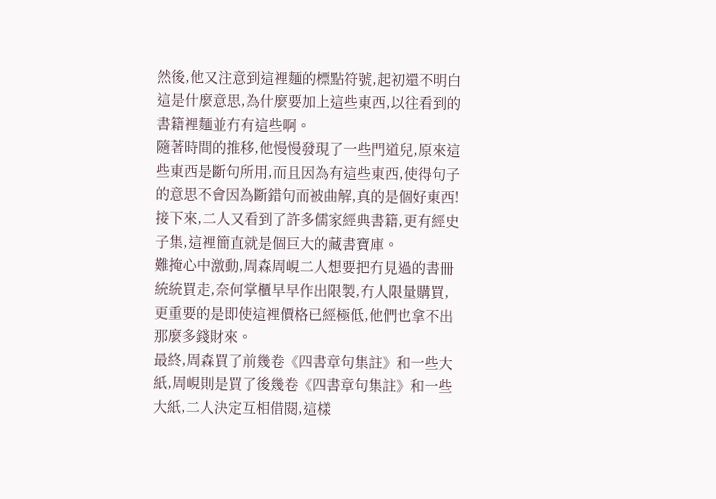然後,他又注意到這裡麵的標點符號,起初還不明白這是什麼意思,為什麼要加上這些東西,以往看到的書籍裡麵並冇有這些啊。
隨著時間的推移,他慢慢發現了一些門道兒,原來這些東西是斷句所用,而且因為有這些東西,使得句子的意思不會因為斷錯句而被曲解,真的是個好東西!
接下來,二人又看到了許多儒家經典書籍,更有經史子集,這裡簡直就是個巨大的藏書寶庫。
難掩心中激動,周森周峴二人想要把冇見過的書冊統統買走,奈何掌櫃早早作出限製,冇人限量購買,更重要的是即使這裡價格已經極低,他們也拿不出那麼多錢財來。
最終,周森買了前幾卷《四書章句集註》和一些大紙,周峴則是買了後幾卷《四書章句集註》和一些大紙,二人決定互相借閱,這樣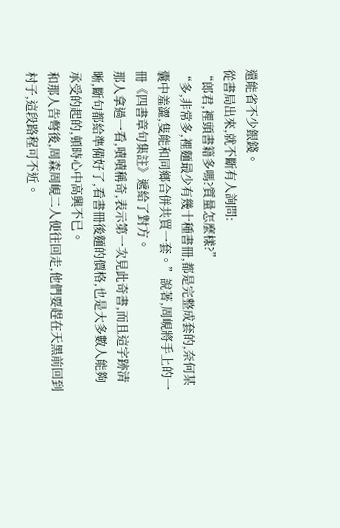還能省不少銀錢。
從書局出來,就不斷有人詢問:
“郎君,裡頭書籍多嗎?質量怎麼樣?”
“多,非常多,裡麵最少有幾十種書冊,都是完整成套的,奈何某囊中羞澀,隻能和同鄉合併共買一套。”說著,周峴將手上的一冊《四書章句集註》遞給了對方。
那人拿過一看,嘖嘖稱奇,表示第一次見此奇書,而且這字跡清晰,斷句都給準備好了,看書冊後麵的價格,也是大多數人能夠承受的起的,頓時心中高興不已。
和那人告彆後,周森周峴二人便往回走,他們要趕在天黑前回到村子,這段路程可不近。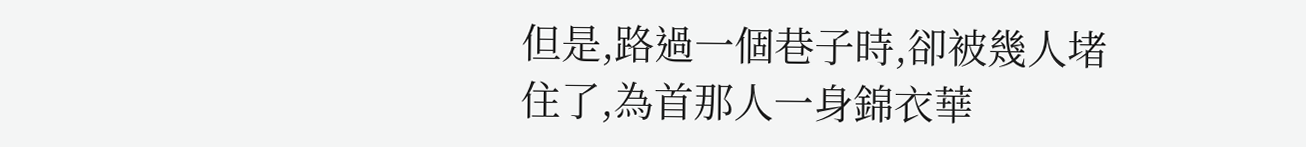但是,路過一個巷子時,卻被幾人堵住了,為首那人一身錦衣華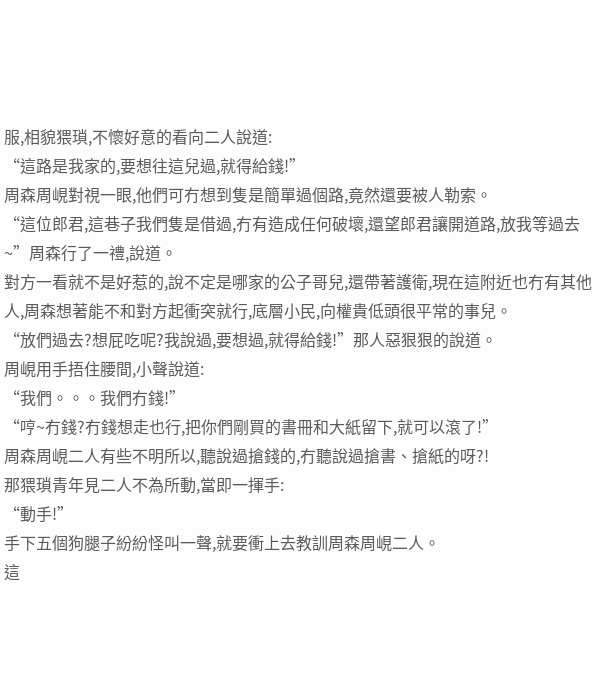服,相貌猥瑣,不懷好意的看向二人說道:
“這路是我家的,要想往這兒過,就得給錢!”
周森周峴對視一眼,他們可冇想到隻是簡單過個路,竟然還要被人勒索。
“這位郎君,這巷子我們隻是借過,冇有造成任何破壞,還望郎君讓開道路,放我等過去~”周森行了一禮,說道。
對方一看就不是好惹的,說不定是哪家的公子哥兒,還帶著護衛,現在這附近也冇有其他人,周森想著能不和對方起衝突就行,底層小民,向權貴低頭很平常的事兒。
“放們過去?想屁吃呢?我說過,要想過,就得給錢!”那人惡狠狠的說道。
周峴用手捂住腰間,小聲說道:
“我們。。。我們冇錢!”
“哼~冇錢?冇錢想走也行,把你們剛買的書冊和大紙留下,就可以滾了!”
周森周峴二人有些不明所以,聽說過搶錢的,冇聽說過搶書、搶紙的呀?!
那猥瑣青年見二人不為所動,當即一揮手:
“動手!”
手下五個狗腿子紛紛怪叫一聲,就要衝上去教訓周森周峴二人。
這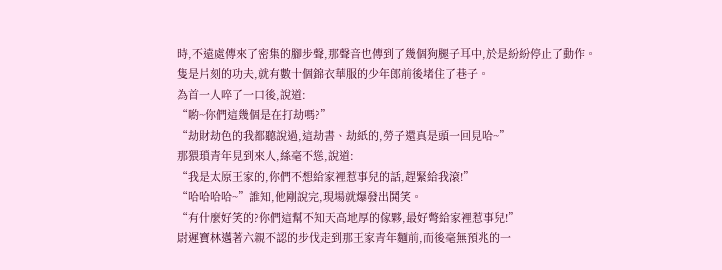時,不遠處傳來了密集的腳步聲,那聲音也傳到了幾個狗腿子耳中,於是紛紛停止了動作。
隻是片刻的功夫,就有數十個錦衣華服的少年郎前後堵住了巷子。
為首一人啐了一口後,說道:
“喲~你們這幾個是在打劫嗎?”
“劫財劫色的我都聽說過,這劫書、劫紙的,勞子還真是頭一回見哈~”
那猥瑣青年見到來人,絲毫不慫,說道:
“我是太原王家的,你們不想給家裡惹事兒的話,趕緊給我滾!”
“哈哈哈哈~”誰知,他剛說完,現場就爆發出鬨笑。
“有什麼好笑的?你們這幫不知天高地厚的傢夥,最好彆給家裡惹事兒!”
尉遲寶林邁著六親不認的步伐走到那王家青年麵前,而後毫無預兆的一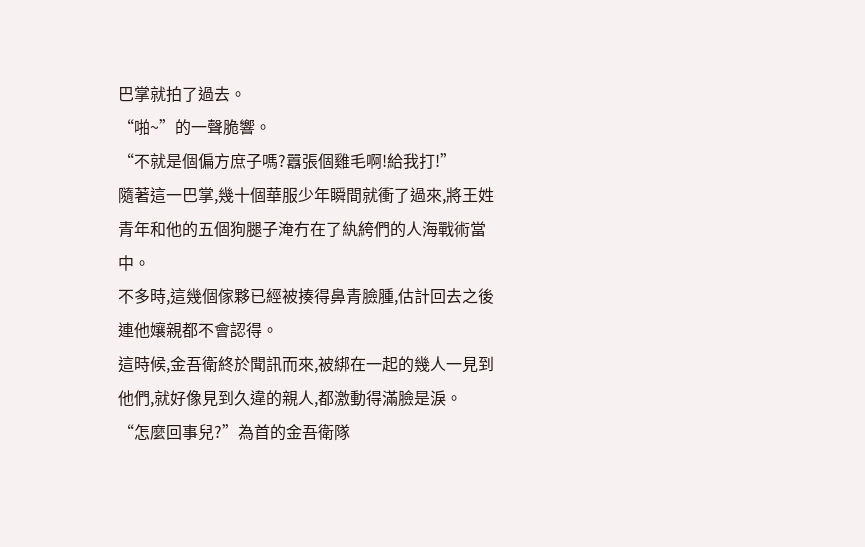巴掌就拍了過去。
“啪~”的一聲脆響。
“不就是個偏方庶子嗎?囂張個雞毛啊!給我打!”
隨著這一巴掌,幾十個華服少年瞬間就衝了過來,將王姓青年和他的五個狗腿子淹冇在了紈絝們的人海戰術當中。
不多時,這幾個傢夥已經被揍得鼻青臉腫,估計回去之後連他孃親都不會認得。
這時候,金吾衛終於聞訊而來,被綁在一起的幾人一見到他們,就好像見到久違的親人,都激動得滿臉是淚。
“怎麼回事兒?”為首的金吾衛隊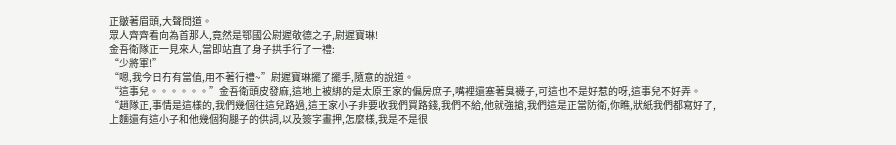正皺著眉頭,大聲問道。
眾人齊齊看向為首那人,竟然是鄂國公尉遲敬德之子,尉遲寶琳!
金吾衛隊正一見來人,當即站直了身子拱手行了一禮:
“少將軍!”
“嗯,我今日冇有當值,用不著行禮~”尉遲寶琳擺了擺手,隨意的說道。
“這事兒。。。。。。”金吾衛頭皮發麻,這地上被綁的是太原王家的偏房庶子,嘴裡還塞著臭襪子,可這也不是好惹的呀,這事兒不好弄。
“趙隊正,事情是這樣的,我們幾個往這兒路過,這王家小子非要收我們買路錢,我們不給,他就強搶,我們這是正當防衛,你瞧,狀紙我們都寫好了,上麵還有這小子和他幾個狗腿子的供詞,以及簽字畫押,怎麼樣,我是不是很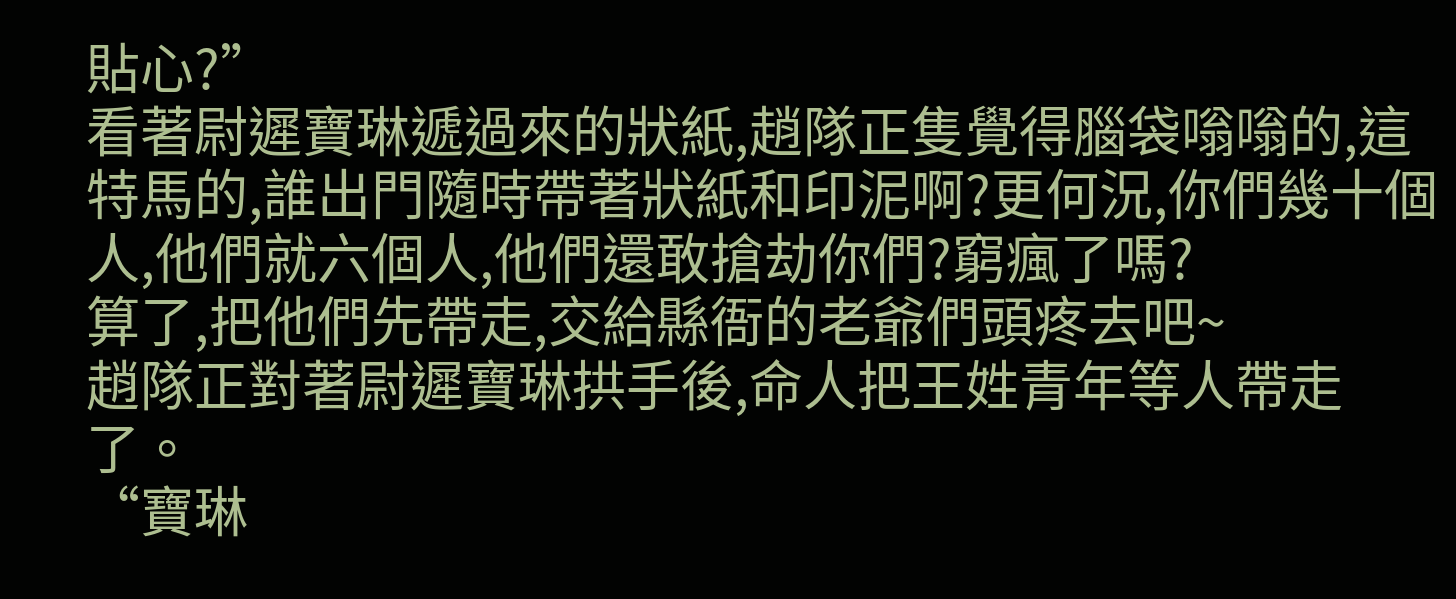貼心?”
看著尉遲寶琳遞過來的狀紙,趙隊正隻覺得腦袋嗡嗡的,這特馬的,誰出門隨時帶著狀紙和印泥啊?更何況,你們幾十個人,他們就六個人,他們還敢搶劫你們?窮瘋了嗎?
算了,把他們先帶走,交給縣衙的老爺們頭疼去吧~
趙隊正對著尉遲寶琳拱手後,命人把王姓青年等人帶走了。
“寶琳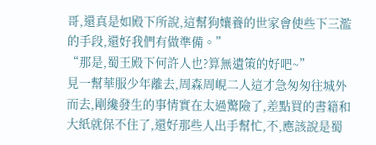哥,還真是如殿下所說,這幫狗孃養的世家會使些下三濫的手段,還好我們有做準備。”
“那是,蜀王殿下何許人也?算無遺策的好吧~”
見一幫華服少年離去,周森周峴二人這才急匆匆往城外而去,剛纔發生的事情實在太過驚險了,差點買的書籍和大紙就保不住了,還好那些人出手幫忙,不,應該說是蜀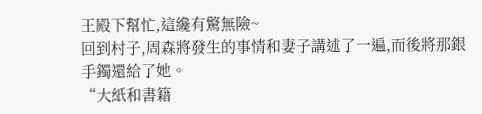王殿下幫忙,這纔有驚無險~
回到村子,周森將發生的事情和妻子講述了一遍,而後將那銀手鐲還給了她。
“大紙和書籍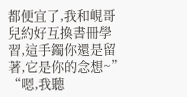都便宜了,我和峴哥兒約好互換書冊學習,這手鐲你還是留著,它是你的念想~”
“嗯,我聽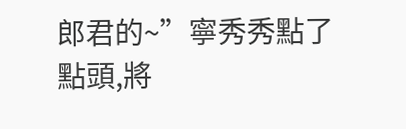郎君的~”寧秀秀點了點頭,將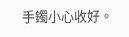手鐲小心收好。